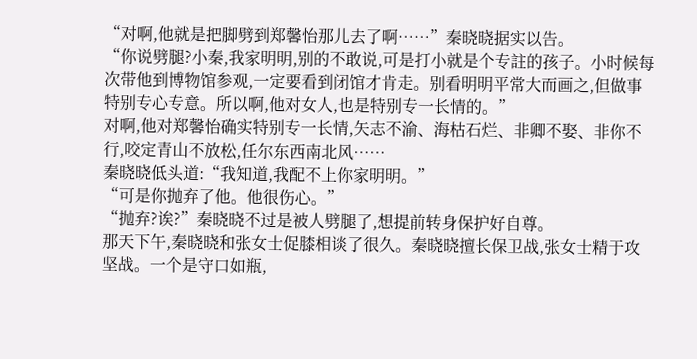“对啊,他就是把脚劈到郑馨怡那儿去了啊……”秦晓晓据实以告。
“你说劈腿?小秦,我家明明,别的不敢说,可是打小就是个专註的孩子。小时候每次带他到博物馆参观,一定要看到闭馆才肯走。别看明明平常大而画之,但做事特别专心专意。所以啊,他对女人,也是特别专一长情的。”
对啊,他对郑馨怡确实特别专一长情,矢志不渝、海枯石烂、非卿不娶、非你不行,咬定青山不放松,任尔东西南北风……
秦晓晓低头道:“我知道,我配不上你家明明。”
“可是你抛弃了他。他很伤心。”
“抛弃?诶?”秦晓晓不过是被人劈腿了,想提前转身保护好自尊。
那天下午,秦晓晓和张女士促膝相谈了很久。秦晓晓擅长保卫战,张女士精于攻坚战。一个是守口如瓶,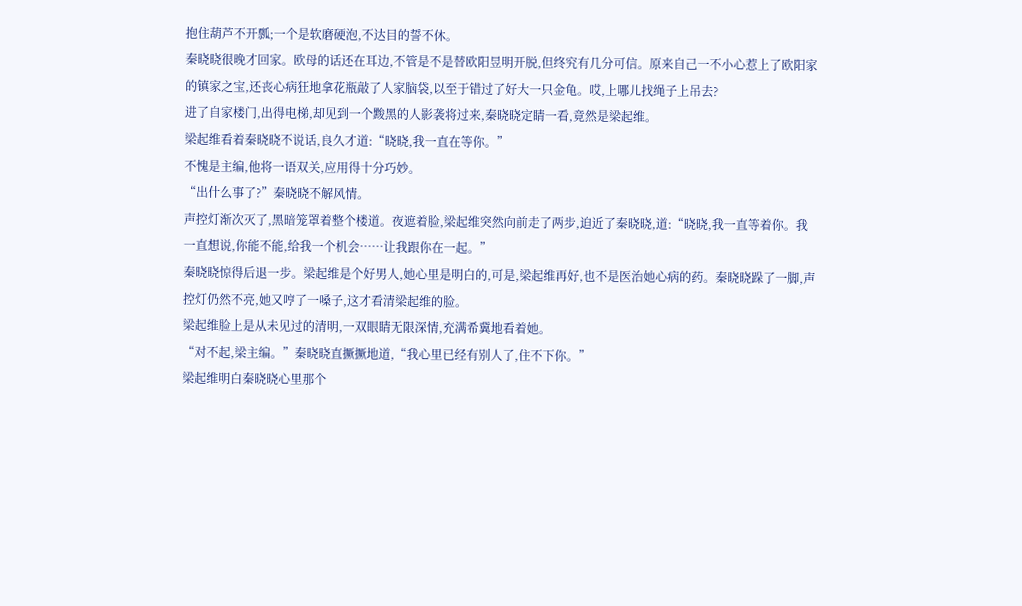抱住葫芦不开瓢;一个是软磨硬泡,不达目的誓不休。
秦晓晓很晚才回家。欧母的话还在耳边,不管是不是替欧阳昱明开脱,但终究有几分可信。原来自己一不小心惹上了欧阳家的镇家之宝,还丧心病狂地拿花瓶敲了人家脑袋,以至于错过了好大一只金龟。哎,上哪儿找绳子上吊去?
进了自家楼门,出得电梯,却见到一个黢黑的人影袭将过来,秦晓晓定睛一看,竟然是梁起维。
梁起维看着秦晓晓不说话,良久才道:“晓晓,我一直在等你。”
不愧是主编,他将一语双关,应用得十分巧妙。
“出什么事了?”秦晓晓不解风情。
声控灯渐次灭了,黑暗笼罩着整个楼道。夜遮着脸,梁起维突然向前走了两步,迫近了秦晓晓,道:“晓晓,我一直等着你。我一直想说,你能不能,给我一个机会……让我跟你在一起。”
秦晓晓惊得后退一步。梁起维是个好男人,她心里是明白的,可是,梁起维再好,也不是医治她心病的药。秦晓晓跺了一脚,声控灯仍然不亮,她又哼了一嗓子,这才看清梁起维的脸。
梁起维脸上是从未见过的清明,一双眼睛无限深情,充满希冀地看着她。
“对不起,梁主编。”秦晓晓直撅撅地道,“我心里已经有别人了,住不下你。”
梁起维明白秦晓晓心里那个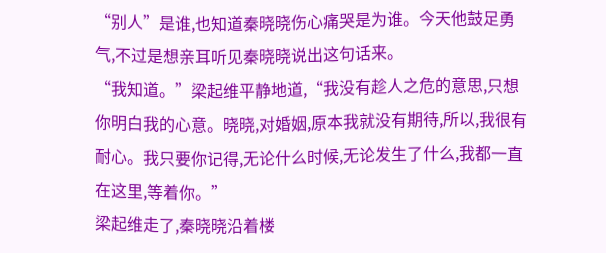“别人”是谁,也知道秦晓晓伤心痛哭是为谁。今天他鼓足勇气,不过是想亲耳听见秦晓晓说出这句话来。
“我知道。”梁起维平静地道,“我没有趁人之危的意思,只想你明白我的心意。晓晓,对婚姻,原本我就没有期待,所以,我很有耐心。我只要你记得,无论什么时候,无论发生了什么,我都一直在这里,等着你。”
梁起维走了,秦晓晓沿着楼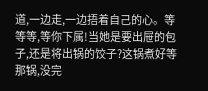道,一边走,一边捂着自己的心。等等等,等你下属!当她是要出屉的包子,还是将出锅的饺子?这锅煮好等那锅,没完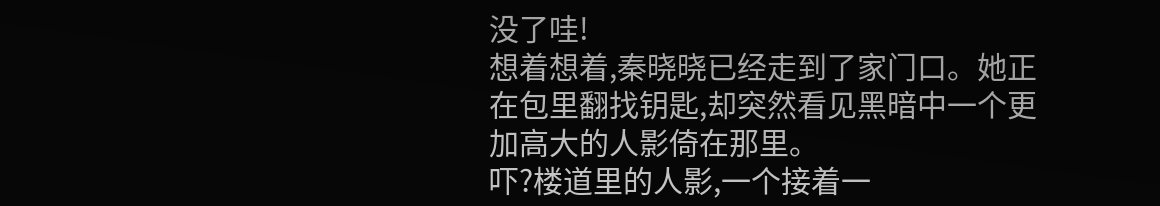没了哇!
想着想着,秦晓晓已经走到了家门口。她正在包里翻找钥匙,却突然看见黑暗中一个更加高大的人影倚在那里。
吓?楼道里的人影,一个接着一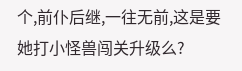个,前仆后继,一往无前,这是要她打小怪兽闯关升级么?